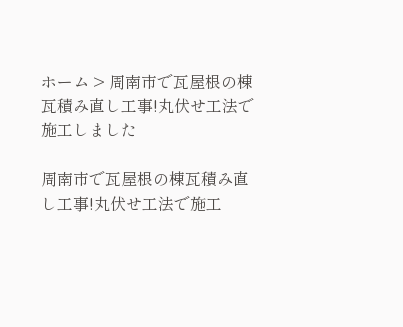ホーム > 周南市で瓦屋根の棟瓦積み直し工事!丸伏せ工法で施工しました

周南市で瓦屋根の棟瓦積み直し工事!丸伏せ工法で施工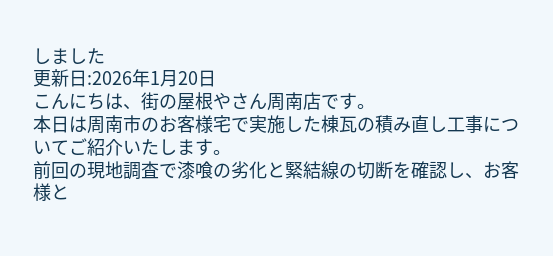しました
更新日:2026年1月20日
こんにちは、街の屋根やさん周南店です。
本日は周南市のお客様宅で実施した棟瓦の積み直し工事についてご紹介いたします。
前回の現地調査で漆喰の劣化と緊結線の切断を確認し、お客様と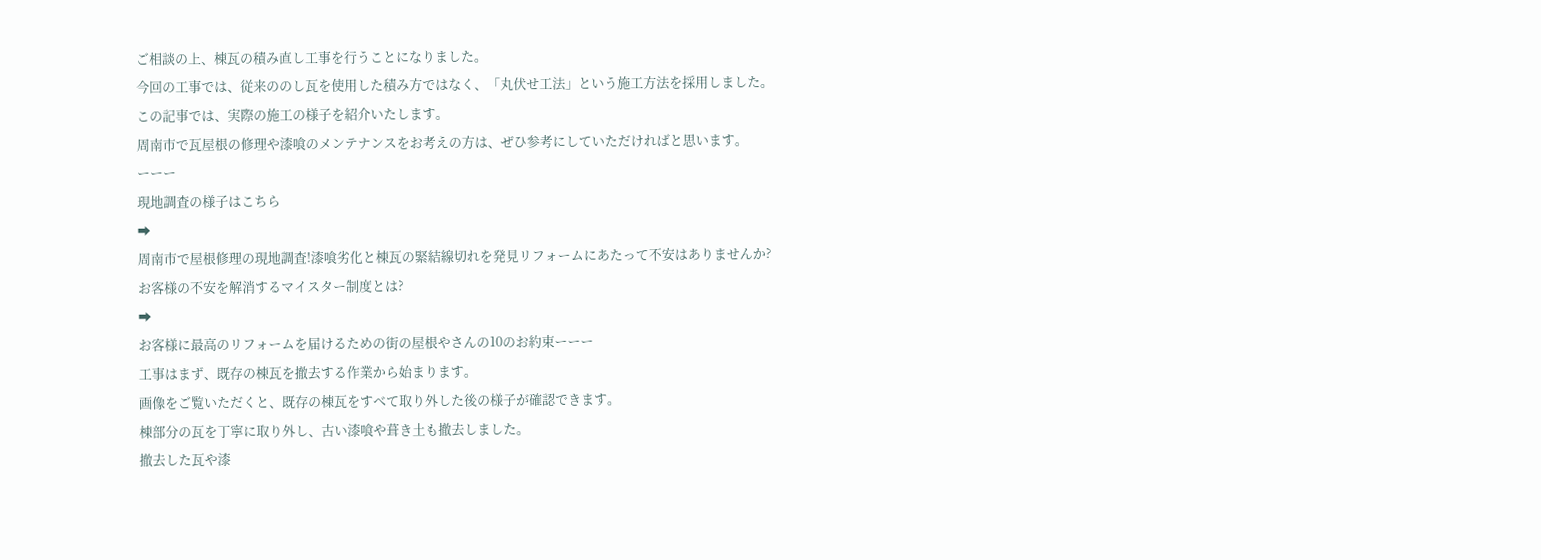ご相談の上、棟瓦の積み直し工事を行うことになりました。
今回の工事では、従来ののし瓦を使用した積み方ではなく、「丸伏せ工法」という施工方法を採用しました。
この記事では、実際の施工の様子を紹介いたします。
周南市で瓦屋根の修理や漆喰のメンテナンスをお考えの方は、ぜひ参考にしていただければと思います。
ーーー
現地調査の様子はこちら
➡
周南市で屋根修理の現地調査!漆喰劣化と棟瓦の緊結線切れを発見リフォームにあたって不安はありませんか?
お客様の不安を解消するマイスター制度とは?
➡
お客様に最高のリフォームを届けるための街の屋根やさんの10のお約束ーーー
工事はまず、既存の棟瓦を撤去する作業から始まります。
画像をご覧いただくと、既存の棟瓦をすべて取り外した後の様子が確認できます。
棟部分の瓦を丁寧に取り外し、古い漆喰や葺き土も撤去しました。
撤去した瓦や漆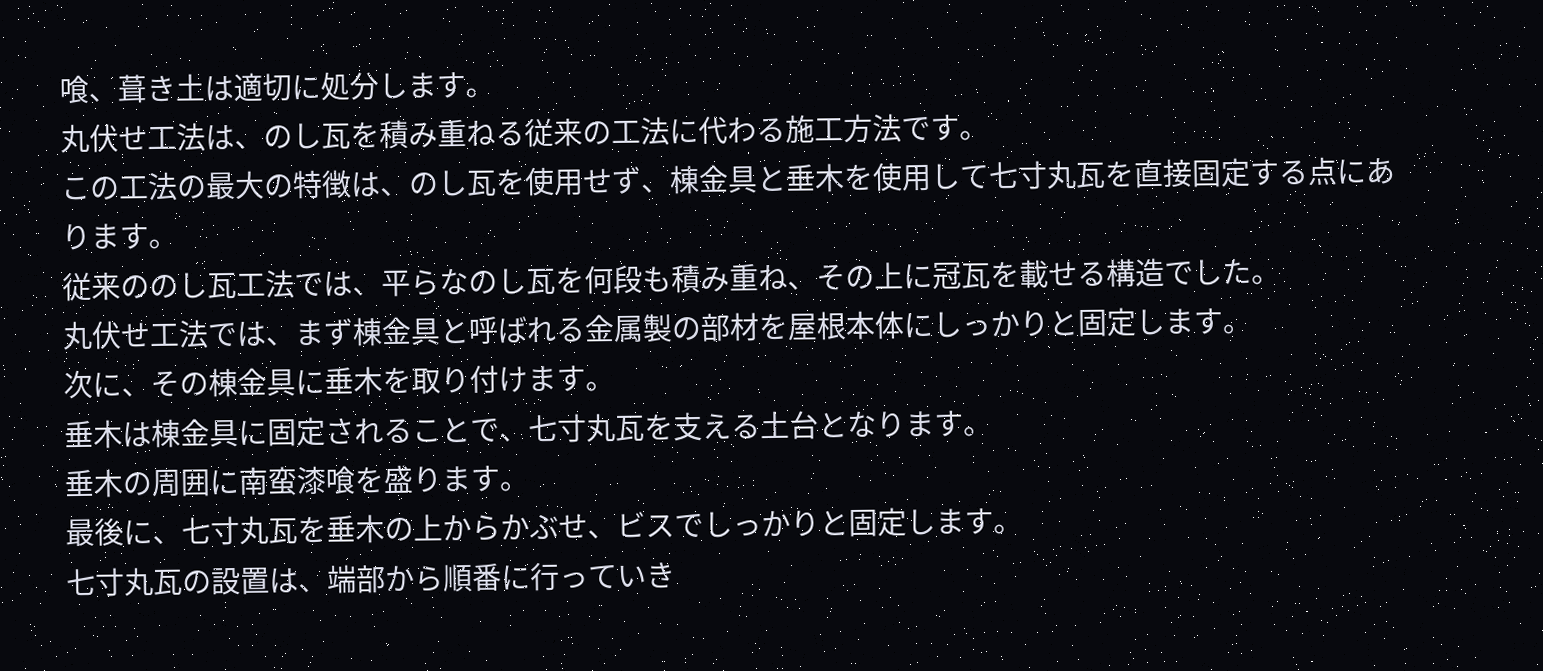喰、葺き土は適切に処分します。
丸伏せ工法は、のし瓦を積み重ねる従来の工法に代わる施工方法です。
この工法の最大の特徴は、のし瓦を使用せず、棟金具と垂木を使用して七寸丸瓦を直接固定する点にあります。
従来ののし瓦工法では、平らなのし瓦を何段も積み重ね、その上に冠瓦を載せる構造でした。
丸伏せ工法では、まず棟金具と呼ばれる金属製の部材を屋根本体にしっかりと固定します。
次に、その棟金具に垂木を取り付けます。
垂木は棟金具に固定されることで、七寸丸瓦を支える土台となります。
垂木の周囲に南蛮漆喰を盛ります。
最後に、七寸丸瓦を垂木の上からかぶせ、ビスでしっかりと固定します。
七寸丸瓦の設置は、端部から順番に行っていき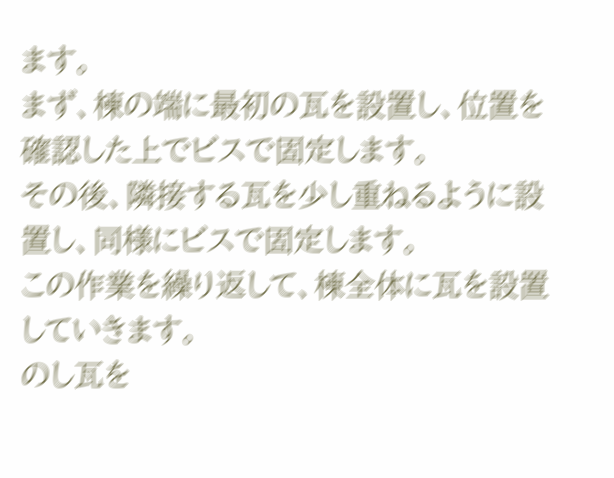ます。
まず、棟の端に最初の瓦を設置し、位置を確認した上でビスで固定します。
その後、隣接する瓦を少し重ねるように設置し、同様にビスで固定します。
この作業を繰り返して、棟全体に瓦を設置していきます。
のし瓦を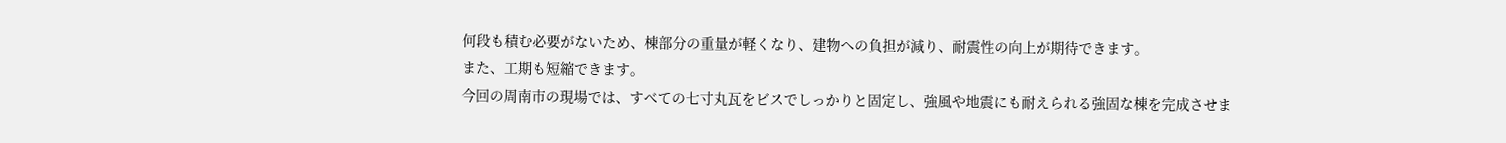何段も積む必要がないため、棟部分の重量が軽くなり、建物への負担が減り、耐震性の向上が期待できます。
また、工期も短縮できます。
今回の周南市の現場では、すべての七寸丸瓦をビスでしっかりと固定し、強風や地震にも耐えられる強固な棟を完成させま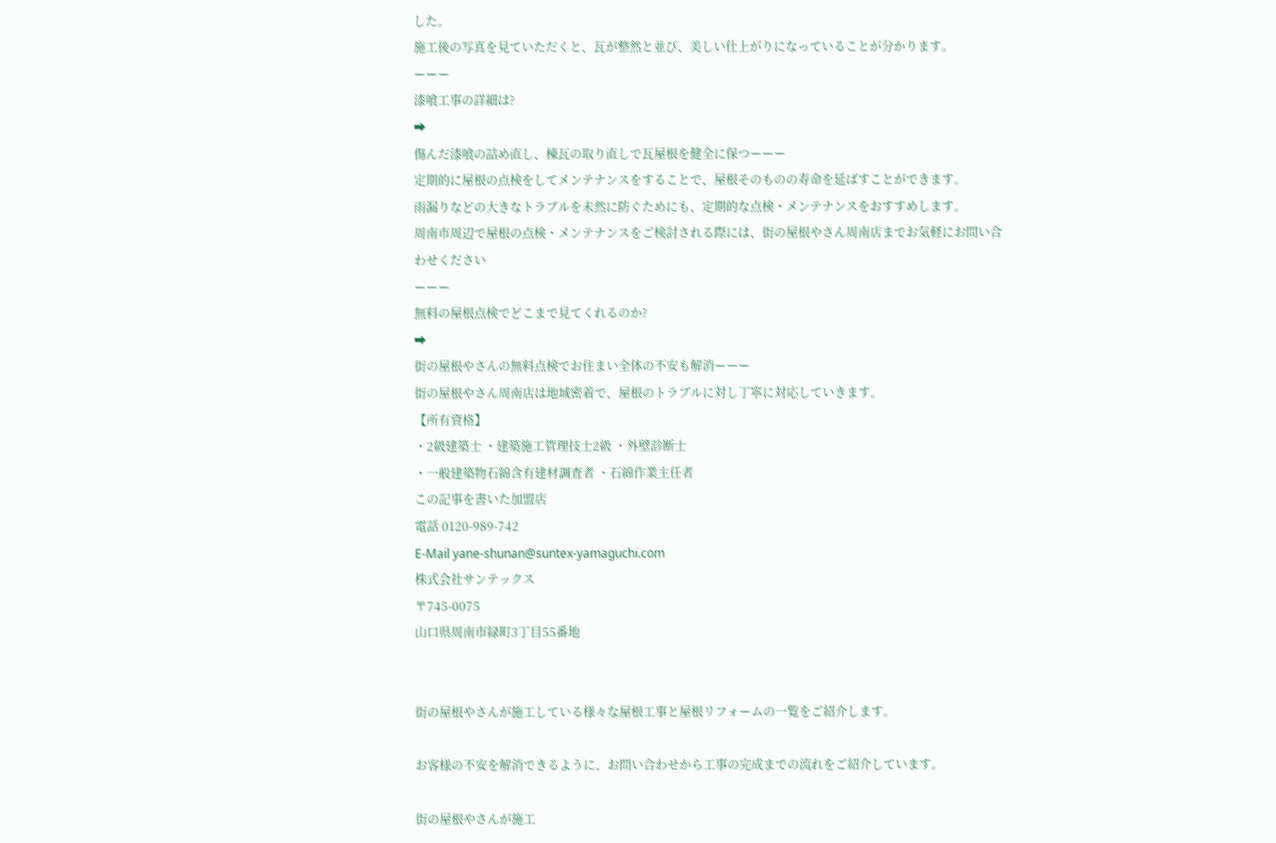した。
施工後の写真を見ていただくと、瓦が整然と並び、美しい仕上がりになっていることが分かります。
ーーー
漆喰工事の詳細は?
➡
傷んだ漆喰の詰め直し、棟瓦の取り直しで瓦屋根を健全に保つーーー
定期的に屋根の点検をしてメンテナンスをすることで、屋根そのものの寿命を延ばすことができます。
雨漏りなどの大きなトラブルを未然に防ぐためにも、定期的な点検・メンテナンスをおすすめします。
周南市周辺で屋根の点検・メンテナンスをご検討される際には、街の屋根やさん周南店までお気軽にお問い合わせください
ーーー
無料の屋根点検でどこまで見てくれるのか?
➡
街の屋根やさんの無料点検でお住まい全体の不安も解消ーーー
街の屋根やさん周南店は地域密着で、屋根のトラブルに対し丁寧に対応していきます。
【所有資格】
・2級建築士 ・建築施工管理技士2級 ・外壁診断士
・一般建築物石綿含有建材調査者 ・石綿作業主任者
この記事を書いた加盟店
電話 0120-989-742
E-Mail yane-shunan@suntex-yamaguchi.com
株式会社サンテックス
〒745-0075
山口県周南市緑町3丁目55番地


街の屋根やさんが施工している様々な屋根工事と屋根リフォームの一覧をご紹介します。

お客様の不安を解消できるように、お問い合わせから工事の完成までの流れをご紹介しています。

街の屋根やさんが施工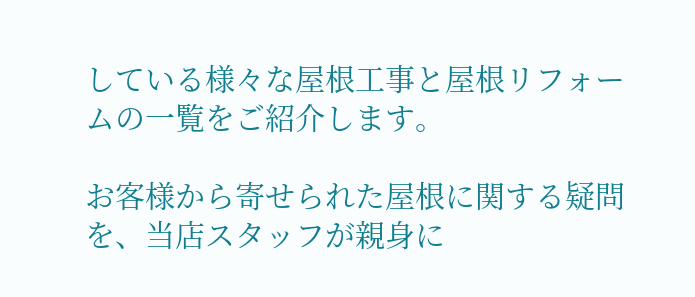している様々な屋根工事と屋根リフォームの一覧をご紹介します。

お客様から寄せられた屋根に関する疑問を、当店スタッフが親身に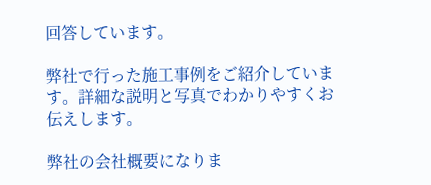回答しています。

弊社で行った施工事例をご紹介しています。詳細な説明と写真でわかりやすくお伝えします。

弊社の会社概要になりま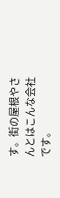す。街の屋根やさんとはこんな会社です。